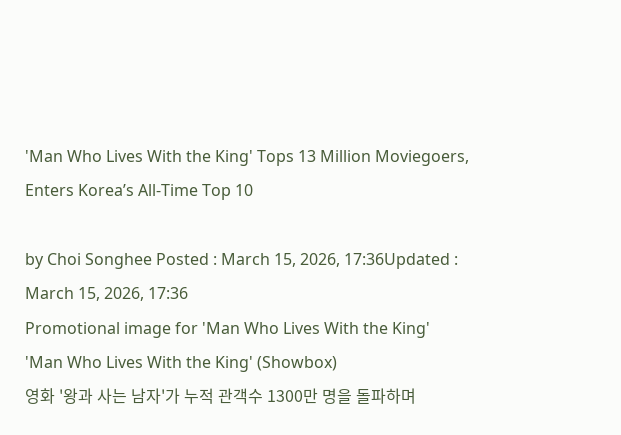'Man Who Lives With the King' Tops 13 Million Moviegoers, Enters Korea’s All-Time Top 10

by Choi Songhee Posted : March 15, 2026, 17:36Updated : March 15, 2026, 17:36
Promotional image for 'Man Who Lives With the King'
'Man Who Lives With the King' (Showbox)
영화 '왕과 사는 남자'가 누적 관객수 1300만 명을 돌파하며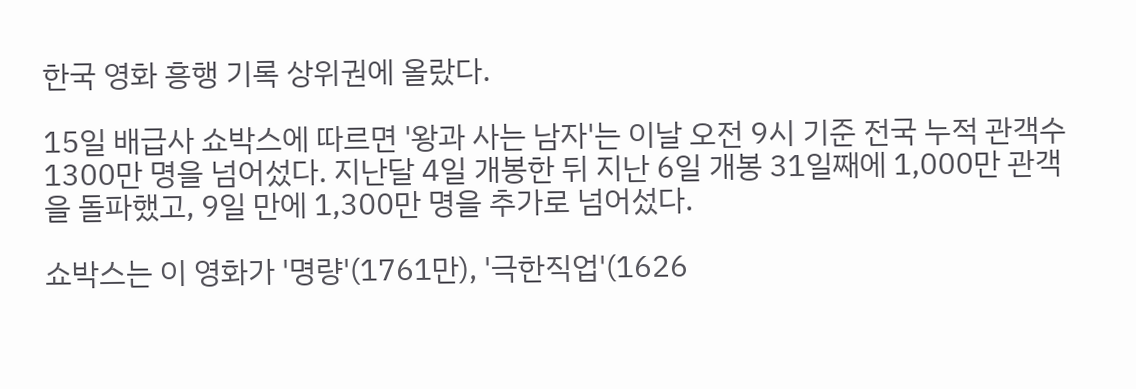한국 영화 흥행 기록 상위권에 올랐다.

15일 배급사 쇼박스에 따르면 '왕과 사는 남자'는 이날 오전 9시 기준 전국 누적 관객수 1300만 명을 넘어섰다. 지난달 4일 개봉한 뒤 지난 6일 개봉 31일째에 1,000만 관객을 돌파했고, 9일 만에 1,300만 명을 추가로 넘어섰다.

쇼박스는 이 영화가 '명량'(1761만), '극한직업'(1626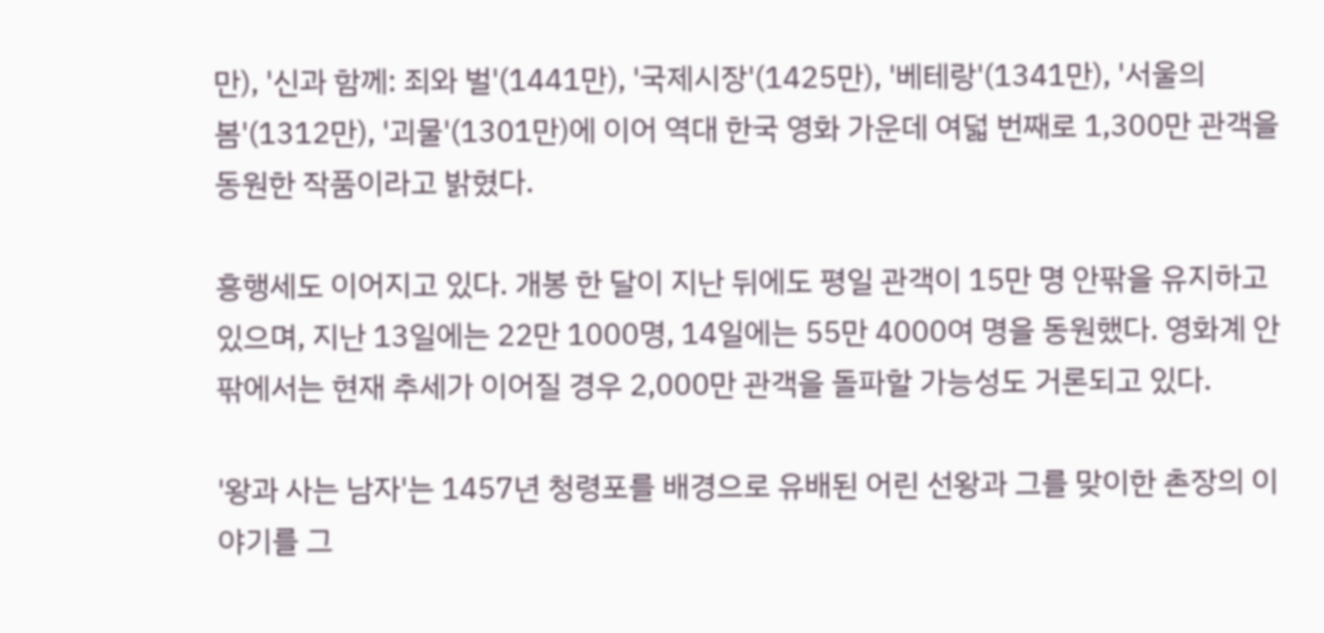만), '신과 함께: 죄와 벌'(1441만), '국제시장'(1425만), '베테랑'(1341만), '서울의 봄'(1312만), '괴물'(1301만)에 이어 역대 한국 영화 가운데 여덟 번째로 1,300만 관객을 동원한 작품이라고 밝혔다.

흥행세도 이어지고 있다. 개봉 한 달이 지난 뒤에도 평일 관객이 15만 명 안팎을 유지하고 있으며, 지난 13일에는 22만 1000명, 14일에는 55만 4000여 명을 동원했다. 영화계 안팎에서는 현재 추세가 이어질 경우 2,000만 관객을 돌파할 가능성도 거론되고 있다.

'왕과 사는 남자'는 1457년 청령포를 배경으로 유배된 어린 선왕과 그를 맞이한 촌장의 이야기를 그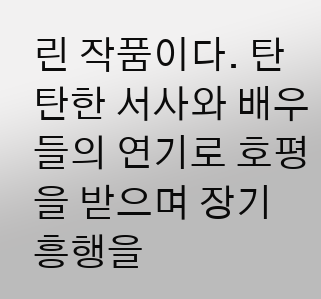린 작품이다. 탄탄한 서사와 배우들의 연기로 호평을 받으며 장기 흥행을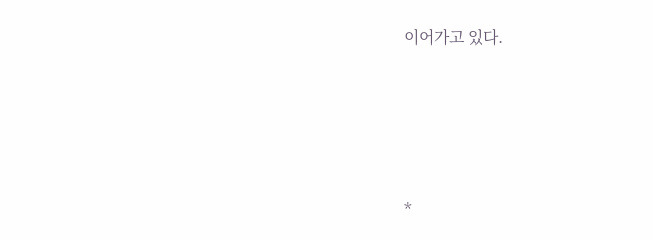이어가고 있다.




*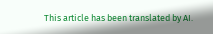This article has been translated by AI.